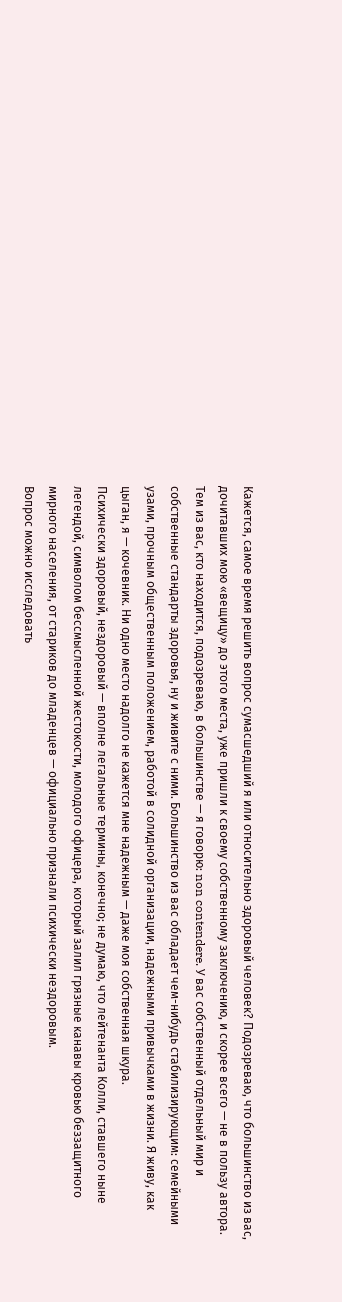Кажется, самое время решить вопрос сумасшедший я или относительно здоровый человек? Подозреваю, что большинство из вас, дочитавших мою «вещицу» до этого места, уже пришли к своему собственному заключению, и скорее всего — не в пользу автора. Тем из вас, кто находится, подозреваю, в большинстве — я говорю: non contendere. У вас собственный отдельный мир и собственные стандарты здоровья, ну и живите с ними. Большинство из вас обладает чем-нибудь стабилизирующим: семейными узами, прочным общественным положением, работой в солидной организации, надежными привычками в жизни. Я живу, как цыган, я — кочевник. Ни одно место надолго не кажется мне надежным — даже моя собственная шкура.
Психически здоровый, нездоровый — вполне легальные термины, конечно; не думаю, что лейтенанта Колли, ставшего ныне легендой, символом бессмысленной жестокости, молодого офицера, который залил грязные канавы кровью беззащитного мирного населения, от стариков до младенцев — официально признали психически нездоровым.
Вопрос можно исследовать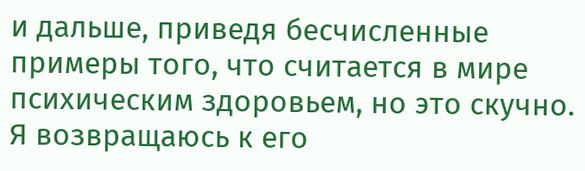и дальше, приведя бесчисленные примеры того, что считается в мире психическим здоровьем, но это скучно. Я возвращаюсь к его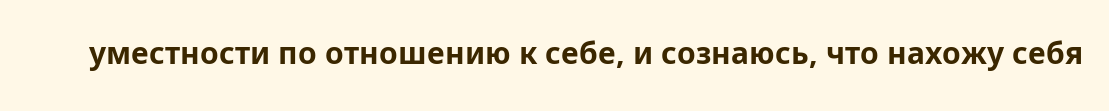уместности по отношению к себе, и сознаюсь, что нахожу себя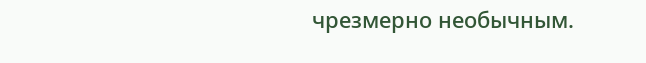чрезмерно необычным.